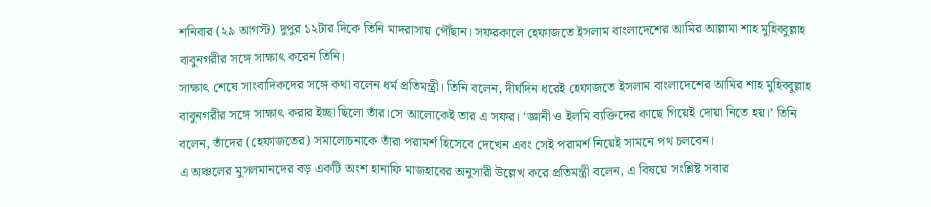শনিবার (২৯ আগস্ট) দুপুর ১২টার দিকে তিনি মাদরাসায় পৌঁছান। সফরকালে হেফাজতে ইসলাম বাংলাদেশের আমির আল্লামা শাহ মুহিব্বুল্লাহ বাবুনগরীর সঙ্গে সাক্ষাৎ করেন তিনি।
সাক্ষাৎ শেষে সাংবাদিকদের সঙ্গে কথা বলেন ধর্ম প্রতিমন্ত্রী। তিনি বলেন, দীর্ঘদিন ধরেই হেফাজতে ইসলাম বাংলাদেশের আমির শাহ মুহিব্বুল্লাহ বাবুনগরীর সঙ্গে সাক্ষাৎ করার ইচ্ছা ছিলো তাঁর।সে আলোকেই তার এ সফর। ‘জ্ঞানী ও ইলমি ব্যক্তিদের কাছে গিয়েই দোয়া নিতে হয়।’ তিনি বলেন, তাঁদের (হেফাজতের) সমালোচনাকে তাঁরা পরামর্শ হিসেবে দেখেন এবং সেই পরামর্শ নিয়েই সামনে পথ চলবেন।
এ অঞ্চলের মুসলমানদের বড় একটি অংশ হানাফি মাজহাবের অনুসারী উল্লেখ করে প্রতিমন্ত্রী বলেন, এ বিষয়ে সংশ্লিষ্ট সবার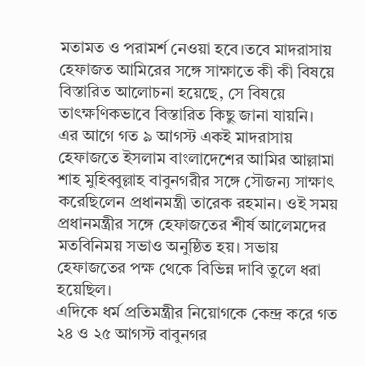মতামত ও পরামর্শ নেওয়া হবে।তবে মাদরাসায় হেফাজত আমিরের সঙ্গে সাক্ষাতে কী কী বিষয়ে বিস্তারিত আলোচনা হয়েছে, সে বিষয়ে তাৎক্ষণিকভাবে বিস্তারিত কিছু জানা যায়নি।
এর আগে গত ৯ আগস্ট একই মাদরাসায় হেফাজতে ইসলাম বাংলাদেশের আমির আল্লামা শাহ মুহিব্বুল্লাহ বাবুনগরীর সঙ্গে সৌজন্য সাক্ষাৎ করেছিলেন প্রধানমন্ত্রী তারেক রহমান। ওই সময় প্রধানমন্ত্রীর সঙ্গে হেফাজতের শীর্ষ আলেমদের মতবিনিময় সভাও অনুষ্ঠিত হয়। সভায় হেফাজতের পক্ষ থেকে বিভিন্ন দাবি তুলে ধরা হয়েছিল।
এদিকে ধর্ম প্রতিমন্ত্রীর নিয়োগকে কেন্দ্র করে গত ২৪ ও ২৫ আগস্ট বাবুনগর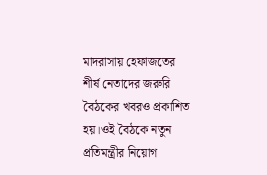মাদরাসায় হেফাজতের শীর্ষ নেতাদের জরুরি বৈঠকের খবরও প্রকাশিত হয়।ওই বৈঠকে নতুন প্রতিমন্ত্রীর নিয়োগ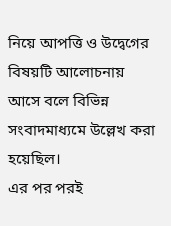নিয়ে আপত্তি ও উদ্বেগের বিষয়টি আলোচনায় আসে বলে বিভিন্ন সংবাদমাধ্যমে উল্লেখ করা হয়েছিল।
এর পর পরই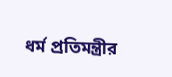ধর্ম প্রতিমন্ত্রীর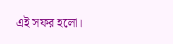এই সফর হলো।